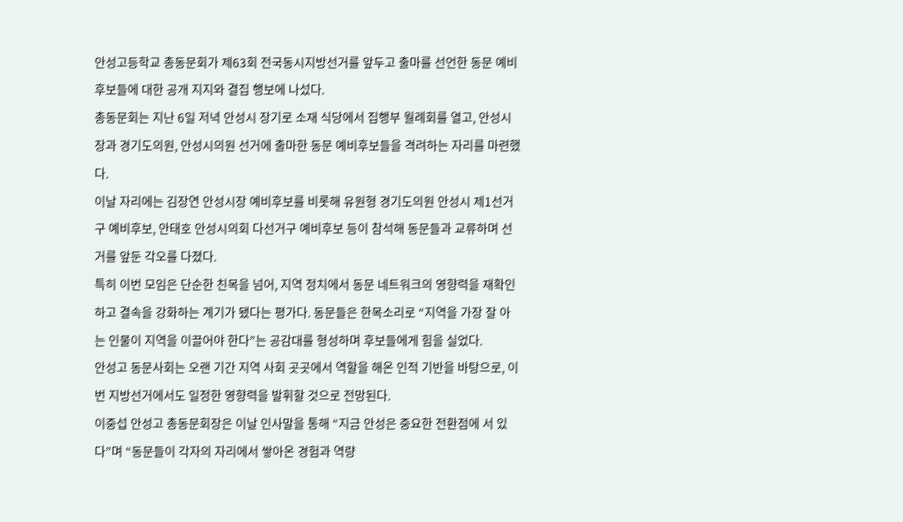안성고등학교 총동문회가 제63회 전국동시지방선거를 앞두고 출마를 선언한 동문 예비후보들에 대한 공개 지지와 결집 행보에 나섰다.
총동문회는 지난 6일 저녁 안성시 장기로 소재 식당에서 집행부 월례회를 열고, 안성시장과 경기도의원, 안성시의원 선거에 출마한 동문 예비후보들을 격려하는 자리를 마련했다.
이날 자리에는 김장연 안성시장 예비후보를 비롯해 유원형 경기도의원 안성시 제1선거구 예비후보, 안태호 안성시의회 다선거구 예비후보 등이 참석해 동문들과 교류하며 선거를 앞둔 각오를 다졌다.
특히 이번 모임은 단순한 친목을 넘어, 지역 정치에서 동문 네트워크의 영향력을 재확인하고 결속을 강화하는 계기가 됐다는 평가다. 동문들은 한목소리로 “지역을 가장 잘 아는 인물이 지역을 이끌어야 한다”는 공감대를 형성하며 후보들에게 힘을 실었다.
안성고 동문사회는 오랜 기간 지역 사회 곳곳에서 역할을 해온 인적 기반을 바탕으로, 이번 지방선거에서도 일정한 영향력을 발휘할 것으로 전망된다.
이중섭 안성고 총동문회장은 이날 인사말을 통해 “지금 안성은 중요한 전환점에 서 있다”며 “동문들이 각자의 자리에서 쌓아온 경험과 역량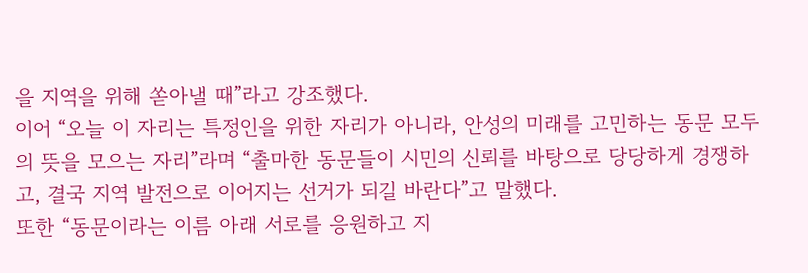을 지역을 위해 쏟아낼 때”라고 강조했다.
이어 “오늘 이 자리는 특정인을 위한 자리가 아니라, 안성의 미래를 고민하는 동문 모두의 뜻을 모으는 자리”라며 “출마한 동문들이 시민의 신뢰를 바탕으로 당당하게 경쟁하고, 결국 지역 발전으로 이어지는 선거가 되길 바란다”고 말했다.
또한 “동문이라는 이름 아래 서로를 응원하고 지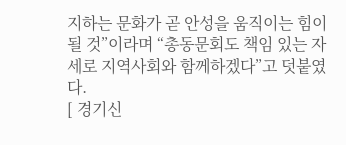지하는 문화가 곧 안성을 움직이는 힘이 될 것”이라며 “총동문회도 책임 있는 자세로 지역사회와 함께하겠다”고 덧붙였다.
[ 경기신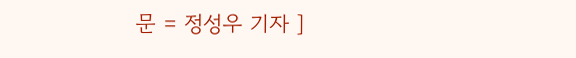문 = 정성우 기자 ]